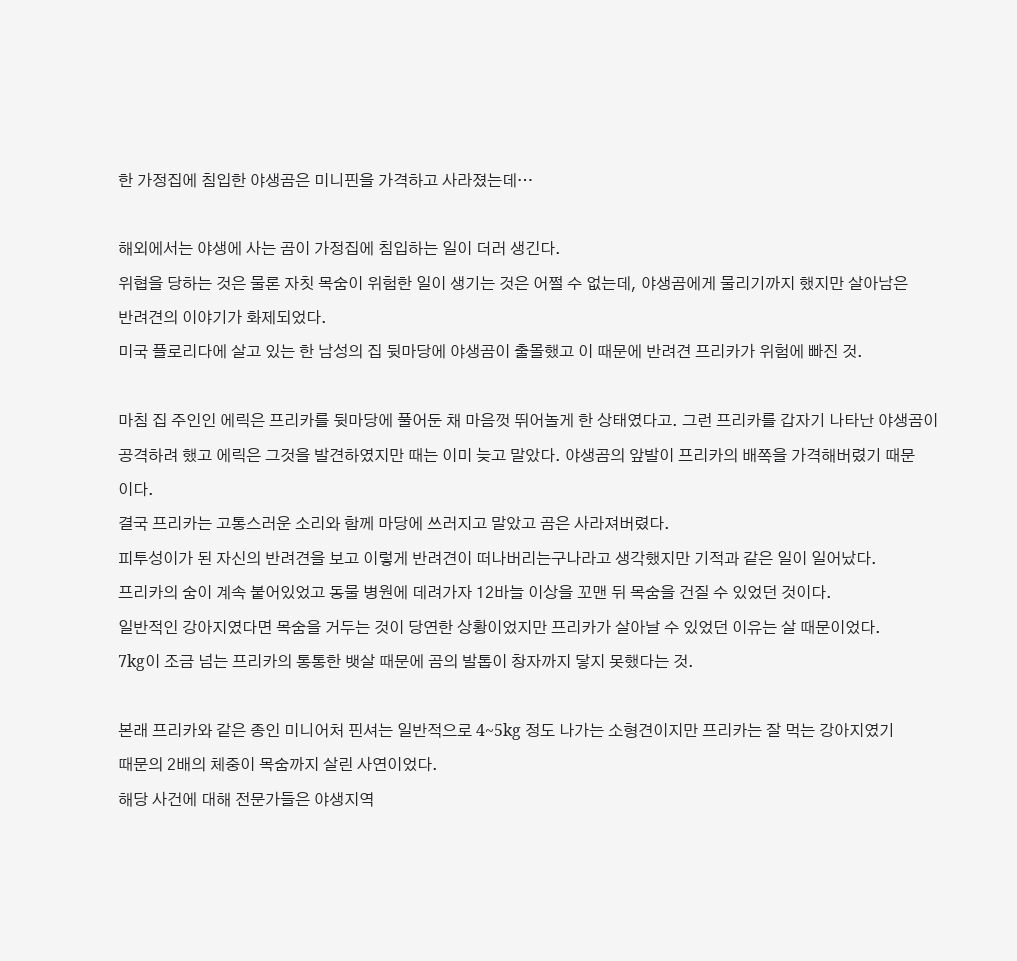한 가정집에 침입한 야생곰은 미니핀을 가격하고 사라졌는데…

해외에서는 야생에 사는 곰이 가정집에 침입하는 일이 더러 생긴다.
위협을 당하는 것은 물론 자칫 목숨이 위험한 일이 생기는 것은 어쩔 수 없는데, 야생곰에게 물리기까지 했지만 살아남은
반려견의 이야기가 화제되었다.
미국 플로리다에 살고 있는 한 남성의 집 뒷마당에 야생곰이 출몰했고 이 때문에 반려견 프리카가 위험에 빠진 것.

마침 집 주인인 에릭은 프리카를 뒷마당에 풀어둔 채 마음껏 뛰어놀게 한 상태였다고. 그런 프리카를 갑자기 나타난 야생곰이
공격하려 했고 에릭은 그것을 발견하였지만 때는 이미 늦고 말았다. 야생곰의 앞발이 프리카의 배쪽을 가격해버렸기 때문
이다.
결국 프리카는 고통스러운 소리와 함께 마당에 쓰러지고 말았고 곰은 사라져버렸다.
피투성이가 된 자신의 반려견을 보고 이렇게 반려견이 떠나버리는구나라고 생각했지만 기적과 같은 일이 일어났다.
프리카의 숨이 계속 붙어있었고 동물 병원에 데려가자 12바늘 이상을 꼬맨 뒤 목숨을 건질 수 있었던 것이다.
일반적인 강아지였다면 목숨을 거두는 것이 당연한 상황이었지만 프리카가 살아날 수 있었던 이유는 살 때문이었다.
7kg이 조금 넘는 프리카의 통통한 뱃살 때문에 곰의 발톱이 창자까지 닿지 못했다는 것.

본래 프리카와 같은 종인 미니어처 핀셔는 일반적으로 4~5kg 정도 나가는 소형견이지만 프리카는 잘 먹는 강아지였기
때문의 2배의 체중이 목숨까지 살린 사연이었다.
해당 사건에 대해 전문가들은 야생지역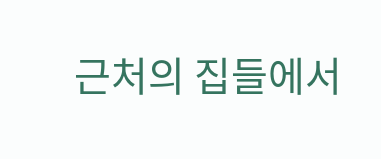근처의 집들에서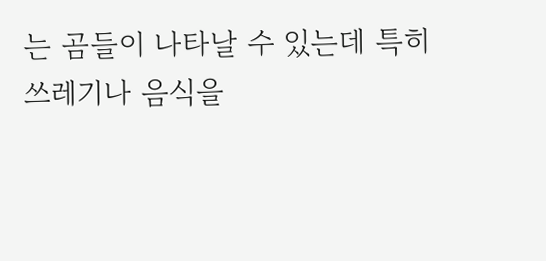는 곰들이 나타날 수 있는데 특히 쓰레기나 음식을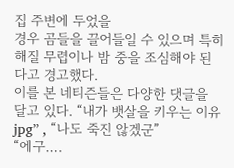집 주변에 두었을
경우 곰들을 끌어들일 수 있으며 특히 해질 무렵이나 밤 중을 조심해야 된다고 경고했다.
이를 본 네티즌들은 다양한 댓글을 달고 있다. “내가 뱃살을 키우는 이유 jpg” , “나도 죽진 않겠군”
“에구….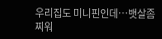우리집도 미니핀인데…뱃살좀 찌워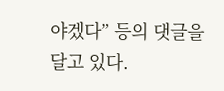야겠다” 등의 댓글을 달고 있다.